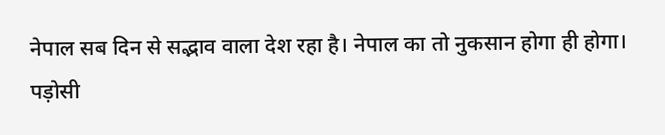नेपाल सब दिन से सद्भाव वाला देश रहा है। नेपाल का तो नुकसान होगा ही होगा। पड़ोसी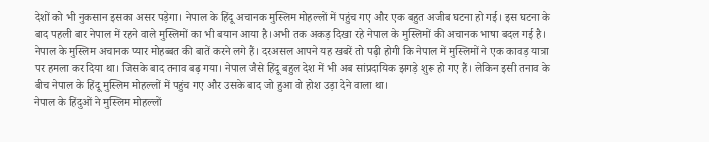देशों को भी नुकसान इसका असर पड़ेगा। नेपाल के हिंदू अचानक मुस्लिम मोहल्लों में पहुंच गए और एक बहुत अजीब घटना हो गई। इस घटना के बाद पहली बार नेपाल में रहने वाले मुस्लिमों का भी बयान आया है।अभी तक अकड़ दिखा रहे नेपाल के मुस्लिमों की अचानक भाषा बदल गई है। नेपाल के मुस्लिम अचानक प्यार मोहब्बत की बातें करने लगे हैं। दरअसल आपने यह खबरें तो पढ़ी होगी कि नेपाल में मुस्लिमों ने एक कावड़ यात्रा पर हमला कर दिया था। जिसके बाद तनाव बढ़ गया। नेपाल जैसे हिंदू बहुल देश में भी अब सांप्रदायिक झगड़े शुरू हो गए हैं। लेकिन इसी तनाव के बीच नेपाल के हिंदू मुस्लिम मोहल्लों में पहुंच गए और उसके बाद जो हुआ वो होश उड़ा देने वाला था।
नेपाल के हिंदुओं ने मुस्लिम मोहल्लों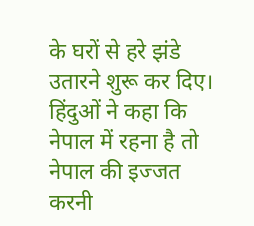के घरों से हरे झंडे उतारने शुरू कर दिए। हिंदुओं ने कहा कि नेपाल में रहना है तो नेपाल की इज्जत करनी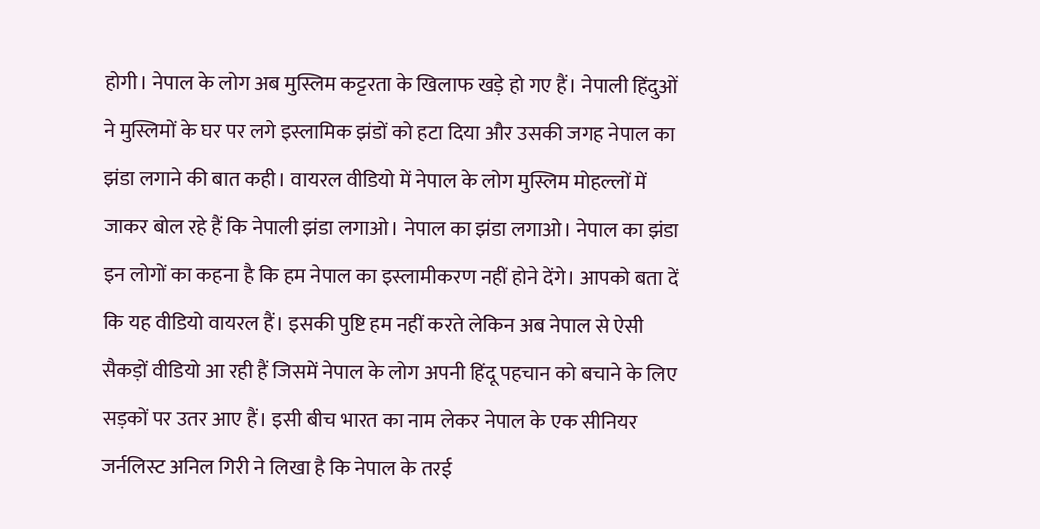होगी। नेपाल के लोग अब मुस्लिम कट्टरता के खिलाफ खड़े हो गए हैं। नेपाली हिंदुओं ने मुस्लिमों के घर पर लगे इस्लामिक झंडों को हटा दिया और उसकी जगह नेपाल का झंडा लगाने की बात कही। वायरल वीडियो में नेपाल के लोग मुस्लिम मोहल्लों में जाकर बोल रहे हैं कि नेपाली झंडा लगाओ। नेपाल का झंडा लगाओ। नेपाल का झंडा इन लोगों का कहना है कि हम नेपाल का इस्लामीकरण नहीं होने देंगे। आपको बता दें कि यह वीडियो वायरल हैं। इसकी पुष्टि हम नहीं करते लेकिन अब नेपाल से ऐसी सैकड़ों वीडियो आ रही हैं जिसमें नेपाल के लोग अपनी हिंदू पहचान को बचाने के लिए सड़कों पर उतर आए हैं। इसी बीच भारत का नाम लेकर नेपाल के एक सीनियर जर्नलिस्ट अनिल गिरी ने लिखा है कि नेपाल के तरई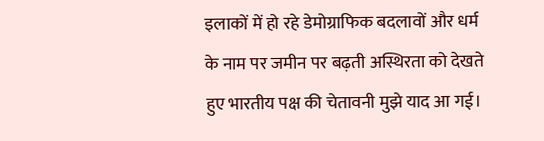इलाकों में हो रहे डेमोग्राफिक बदलावों और धर्म के नाम पर जमीन पर बढ़ती अस्थिरता को देखते हुए भारतीय पक्ष की चेतावनी मुझे याद आ गई।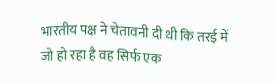भारतीय पक्ष ने चेतावनी दी थी कि तरई में जो हो रहा है वह सिर्फ एक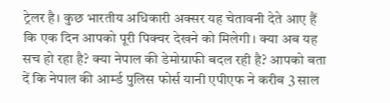ट्रेलर है। कुछ भारतीय अधिकारी अक्सर यह चेतावनी देते आए हैं कि एक दिन आपको पूरी पिक्चर देखने को मिलेगी। क्या अब यह सच हो रहा है? क्या नेपाल की डेमोग्राफी बदल रही है? आपको बता दें कि नेपाल की आर्म्ड पुलिस फोर्स यानी एपीएफ ने करीब 3 साल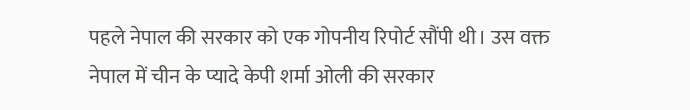पहले नेपाल की सरकार को एक गोपनीय रिपोर्ट सौंपी थी। उस वक्त नेपाल में चीन के प्यादे केपी शर्मा ओली की सरकार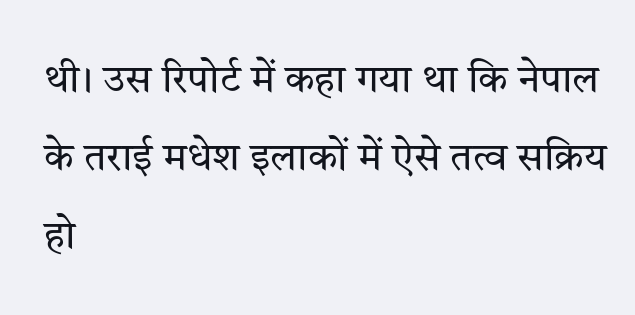थी। उस रिपोर्ट में कहा गया था कि नेपाल के तराई मधेश इलाकों में ऐसे तत्व सक्रिय हो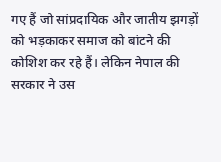गए हैं जो सांप्रदायिक और जातीय झगड़ों को भड़काकर समाज को बांटने की कोशिश कर रहे हैं। लेकिन नेपाल की सरकार ने उस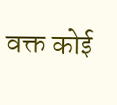वक्त कोई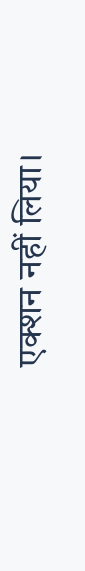एक्शन नहीं लिया।